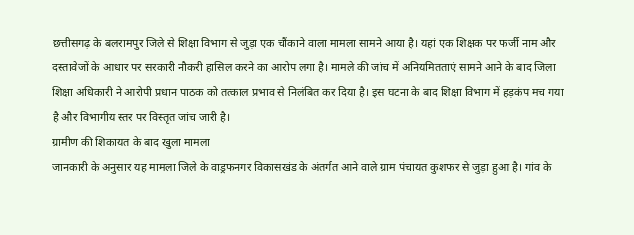छत्तीसगढ़ के बलरामपुर जिले से शिक्षा विभाग से जुड़ा एक चौंकाने वाला मामला सामने आया है। यहां एक शिक्षक पर फर्जी नाम और दस्तावेजों के आधार पर सरकारी नौकरी हासिल करने का आरोप लगा है। मामले की जांच में अनियमितताएं सामने आने के बाद जिला शिक्षा अधिकारी ने आरोपी प्रधान पाठक को तत्काल प्रभाव से निलंबित कर दिया है। इस घटना के बाद शिक्षा विभाग में हड़कंप मच गया है और विभागीय स्तर पर विस्तृत जांच जारी है।
ग्रामीण की शिकायत के बाद खुला मामला
जानकारी के अनुसार यह मामला जिले के वाड्रफनगर विकासखंड के अंतर्गत आने वाले ग्राम पंचायत कुशफर से जुड़ा हुआ है। गांव के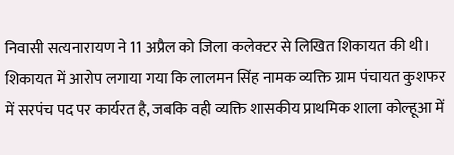निवासी सत्यनारायण ने 11 अप्रैल को जिला कलेक्टर से लिखित शिकायत की थी। शिकायत में आरोप लगाया गया कि लालमन सिंह नामक व्यक्ति ग्राम पंचायत कुशफर में सरपंच पद पर कार्यरत है, जबकि वही व्यक्ति शासकीय प्राथमिक शाला कोल्हूआ में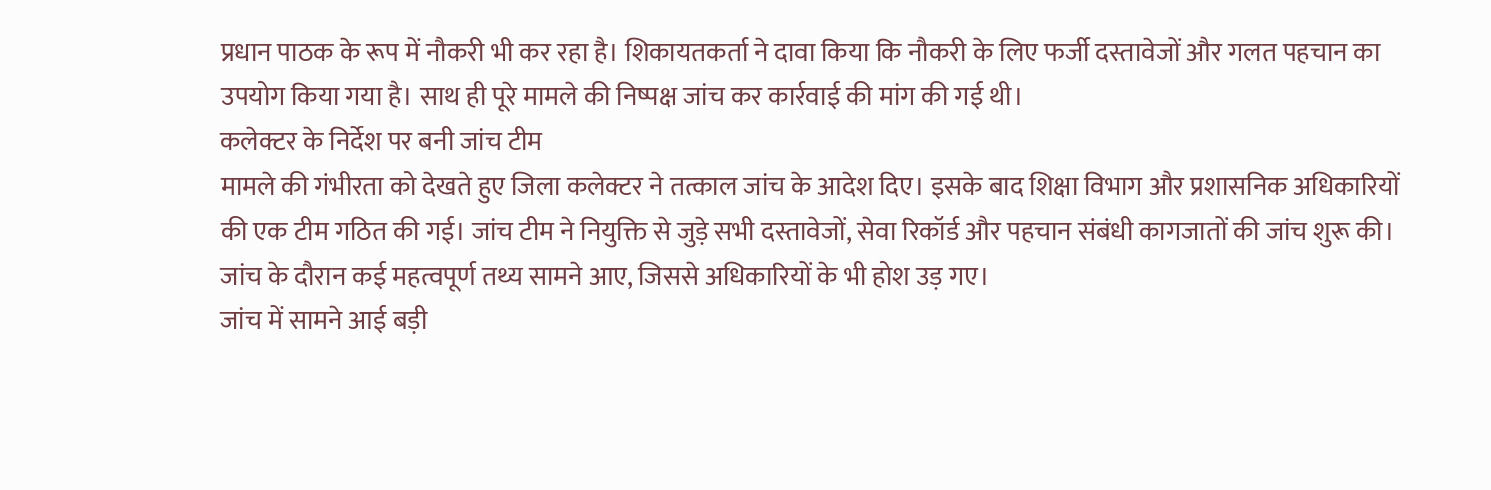प्रधान पाठक के रूप में नौकरी भी कर रहा है। शिकायतकर्ता ने दावा किया कि नौकरी के लिए फर्जी दस्तावेजों और गलत पहचान का उपयोग किया गया है। साथ ही पूरे मामले की निष्पक्ष जांच कर कार्रवाई की मांग की गई थी।
कलेक्टर के निर्देश पर बनी जांच टीम
मामले की गंभीरता को देखते हुए जिला कलेक्टर ने तत्काल जांच के आदेश दिए। इसके बाद शिक्षा विभाग और प्रशासनिक अधिकारियों की एक टीम गठित की गई। जांच टीम ने नियुक्ति से जुड़े सभी दस्तावेजों, सेवा रिकॉर्ड और पहचान संबंधी कागजातों की जांच शुरू की। जांच के दौरान कई महत्वपूर्ण तथ्य सामने आए, जिससे अधिकारियों के भी होश उड़ गए।
जांच में सामने आई बड़ी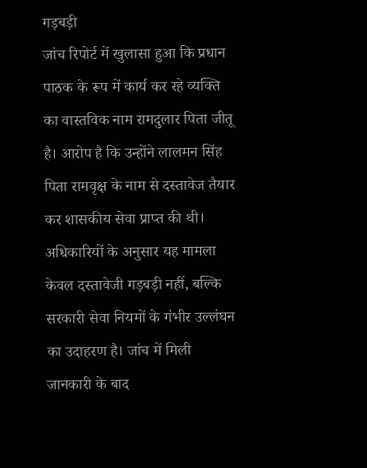गड़बड़ी
जांच रिपोर्ट में खुलासा हुआ कि प्रधान पाठक के रूप में कार्य कर रहे व्यक्ति का वास्तविक नाम रामदुलार पिता जीतू है। आरोप है कि उन्होंने लालमन सिंह पिता रामवृक्ष के नाम से दस्तावेज तैयार कर शासकीय सेवा प्राप्त की थी। अधिकारियों के अनुसार यह मामला केवल दस्तावेजी गड़बड़ी नहीं, बल्कि सरकारी सेवा नियमों के गंभीर उल्लंघन का उदाहरण है। जांच में मिली जानकारी के बाद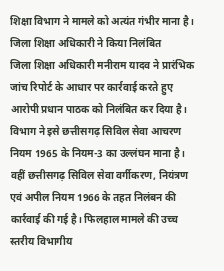शिक्षा विभाग ने मामले को अत्यंत गंभीर माना है।
जिला शिक्षा अधिकारी ने किया निलंबित
जिला शिक्षा अधिकारी मनीराम यादव ने प्रारंभिक जांच रिपोर्ट के आधार पर कार्रवाई करते हुए आरोपी प्रधान पाठक को निलंबित कर दिया है। विभाग ने इसे छत्तीसगढ़ सिविल सेवा आचरण नियम 1965 के नियम-3 का उल्लंघन माना है। वहीं छत्तीसगढ़ सिविल सेवा वर्गीकरण, नियंत्रण एवं अपील नियम 1966 के तहत निलंबन की कार्रवाई की गई है। फिलहाल मामले की उच्च स्तरीय विभागीय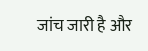जांच जारी है और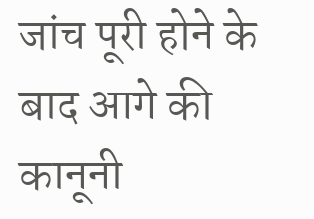जांच पूरी होने के बाद आगे की कानूनी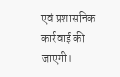एवं प्रशासनिक कार्रवाई की जाएगी।